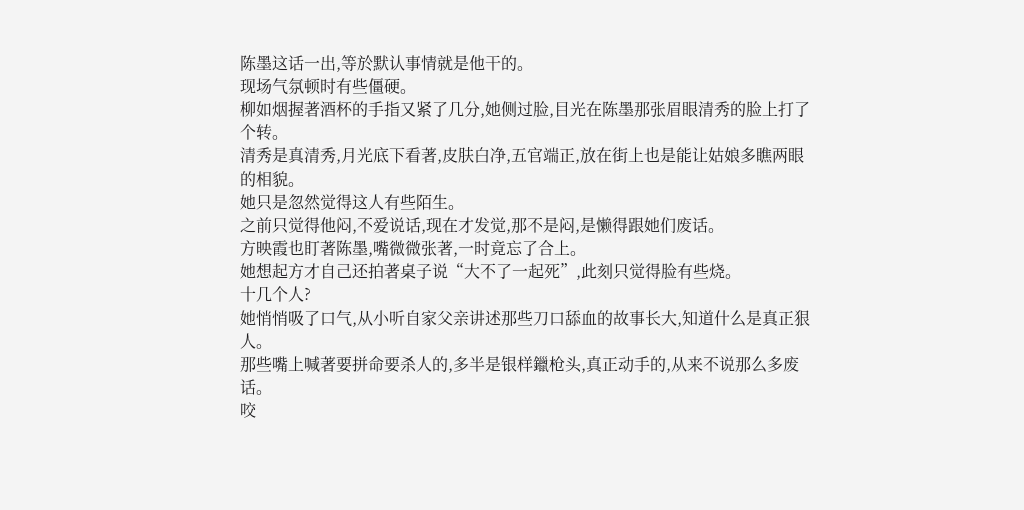陈墨这话一出,等於默认事情就是他干的。
现场气氛顿时有些僵硬。
柳如烟握著酒杯的手指又紧了几分,她侧过脸,目光在陈墨那张眉眼清秀的脸上打了个转。
清秀是真清秀,月光底下看著,皮肤白净,五官端正,放在街上也是能让姑娘多瞧两眼的相貌。
她只是忽然觉得这人有些陌生。
之前只觉得他闷,不爱说话,现在才发觉,那不是闷,是懒得跟她们废话。
方映霞也盯著陈墨,嘴微微张著,一时竟忘了合上。
她想起方才自己还拍著桌子说“大不了一起死”,此刻只觉得脸有些烧。
十几个人?
她悄悄吸了口气,从小听自家父亲讲述那些刀口舔血的故事长大,知道什么是真正狠人。
那些嘴上喊著要拼命要杀人的,多半是银样鑞枪头,真正动手的,从来不说那么多废话。
咬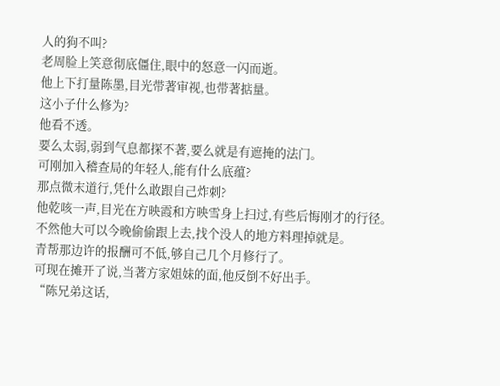人的狗不叫?
老周脸上笑意彻底僵住,眼中的怒意一闪而逝。
他上下打量陈墨,目光带著审视,也带著掂量。
这小子什么修为?
他看不透。
要么太弱,弱到气息都探不著,要么就是有遮掩的法门。
可刚加入稽查局的年轻人,能有什么底蕴?
那点微末道行,凭什么敢跟自己炸刺?
他乾咳一声,目光在方映霞和方映雪身上扫过,有些后悔刚才的行径。
不然他大可以今晚偷偷跟上去,找个没人的地方料理掉就是。
青帮那边许的报酬可不低,够自己几个月修行了。
可现在摊开了说,当著方家姐妹的面,他反倒不好出手。
“陈兄弟这话,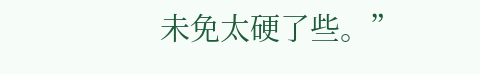未免太硬了些。”